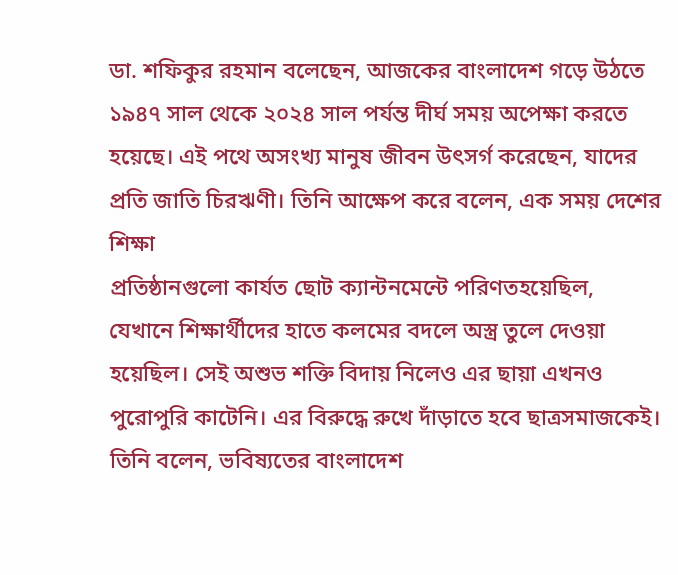ডা. শফিকুর রহমান বলেছেন, আজকের বাংলাদেশ গড়ে উঠতে ১৯৪৭ সাল থেকে ২০২৪ সাল পর্যন্ত দীর্ঘ সময় অপেক্ষা করতে হয়েছে। এই পথে অসংখ্য মানুষ জীবন উৎসর্গ করেছেন, যাদের প্রতি জাতি চিরঋণী। তিনি আক্ষেপ করে বলেন, এক সময় দেশের শিক্ষা
প্রতিষ্ঠানগুলো কার্যত ছোট ক্যান্টনমেন্টে পরিণতহয়েছিল, যেখানে শিক্ষার্থীদের হাতে কলমের বদলে অস্ত্র তুলে দেওয়া হয়েছিল। সেই অশুভ শক্তি বিদায় নিলেও এর ছায়া এখনও পুরোপুরি কাটেনি। এর বিরুদ্ধে রুখে দাঁড়াতে হবে ছাত্রসমাজকেই। তিনি বলেন, ভবিষ্যতের বাংলাদেশ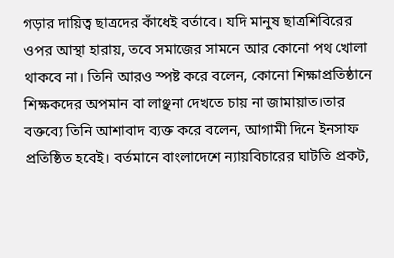গড়ার দায়িত্ব ছাত্রদের কাঁধেই বর্তাবে। যদি মানুষ ছাত্রশিবিরের ওপর আস্থা হারায়, তবে সমাজের সামনে আর কোনো পথ খোলা থাকবে না। তিনি আরও স্পষ্ট করে বলেন, কোনো শিক্ষাপ্রতিষ্ঠানে শিক্ষকদের অপমান বা লাঞ্ছনা দেখতে চায় না জামায়াত।তার বক্তব্যে তিনি আশাবাদ ব্যক্ত করে বলেন, আগামী দিনে ইনসাফ প্রতিষ্ঠিত হবেই। বর্তমানে বাংলাদেশে ন্যায়বিচারের ঘাটতি প্রকট,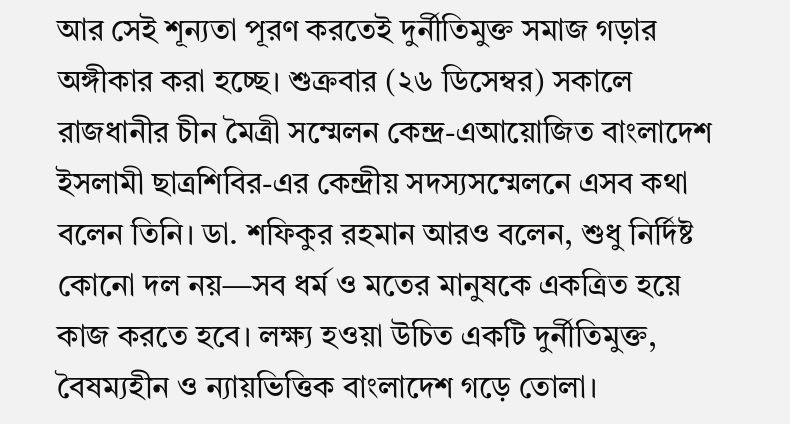আর সেই শূন্যতা পূরণ করতেই দুর্নীতিমুক্ত সমাজ গড়ার অঙ্গীকার করা হচ্ছে। শুক্রবার (২৬ ডিসেম্বর) সকালে রাজধানীর চীন মৈত্রী সম্মেলন কেন্দ্র-এআয়োজিত বাংলাদেশ ইসলামী ছাত্রশিবির-এর কেন্দ্রীয় সদস্যসম্মেলনে এসব কথা বলেন তিনি। ডা. শফিকুর রহমান আরও বলেন, শুধু নির্দিষ্ট কোনো দল নয়—সব ধর্ম ও মতের মানুষকে একত্রিত হয়ে কাজ করতে হবে। লক্ষ্য হওয়া উচিত একটি দুর্নীতিমুক্ত, বৈষম্যহীন ও ন্যায়ভিত্তিক বাংলাদেশ গড়ে তোলা।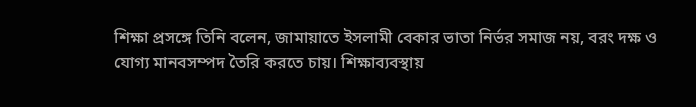শিক্ষা প্রসঙ্গে তিনি বলেন, জামায়াতে ইসলামী বেকার ভাতা নির্ভর সমাজ নয়, বরং দক্ষ ও যোগ্য মানবসম্পদ তৈরি করতে চায়। শিক্ষাব্যবস্থায়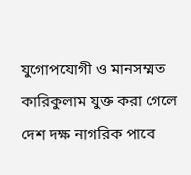যুগোপযোগী ও মানসম্মত কারিকুলাম যুক্ত করা গেলে দেশ দক্ষ নাগরিক পাবে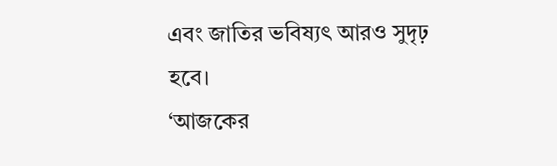এবং জাতির ভবিষ্যৎ আরও সুদৃঢ় হবে।
‘আজকের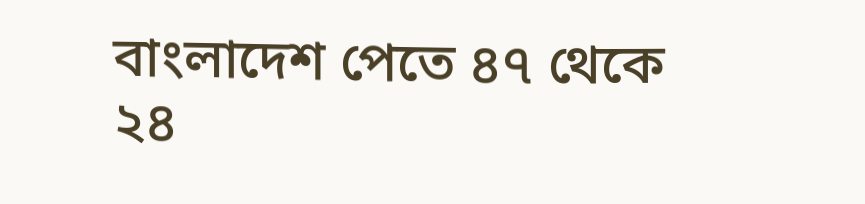বাংলাদেশ পেতে ৪৭ থেকে ২৪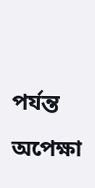পর্যন্ত অপেক্ষা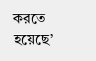করতে হয়েছে’